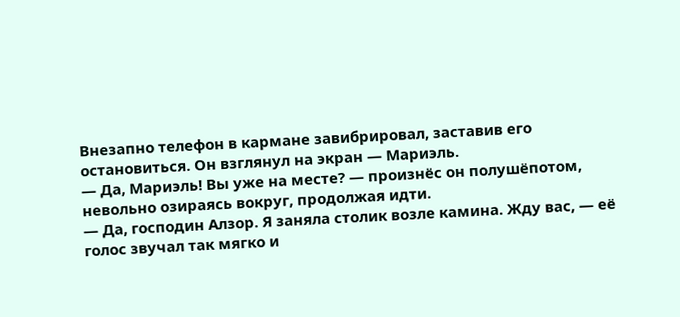Внезапно телефон в кармане завибрировал, заставив его остановиться. Он взглянул на экран — Мариэль.
— Да, Мариэль! Вы уже на месте? — произнёс он полушёпотом, невольно озираясь вокруг, продолжая идти.
— Да, господин Алзор. Я заняла столик возле камина. Жду вас, — её голос звучал так мягко и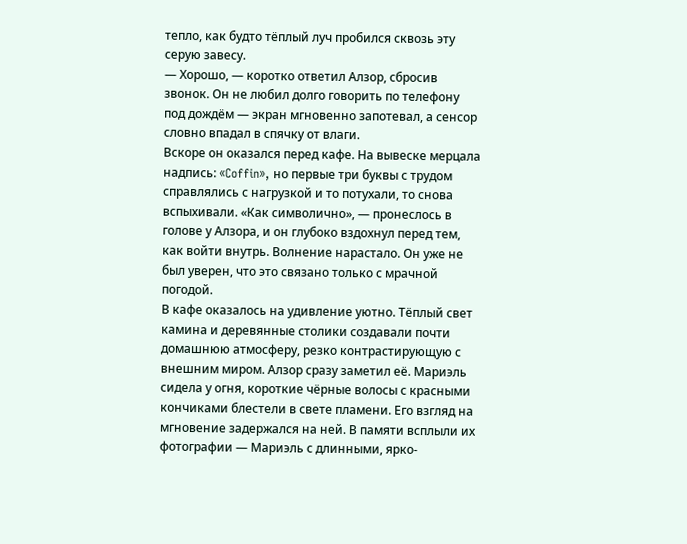тепло, как будто тёплый луч пробился сквозь эту серую завесу.
— Хорошо, — коротко ответил Алзор, сбросив звонок. Он не любил долго говорить по телефону под дождём — экран мгновенно запотевал, а сенсор словно впадал в спячку от влаги.
Вскоре он оказался перед кафе. На вывеске мерцала надпись: «Coffin», но первые три буквы с трудом справлялись с нагрузкой и то потухали, то снова вспыхивали. «Как символично», — пронеслось в голове у Алзора, и он глубоко вздохнул перед тем, как войти внутрь. Волнение нарастало. Он уже не был уверен, что это связано только с мрачной погодой.
В кафе оказалось на удивление уютно. Тёплый свет камина и деревянные столики создавали почти домашнюю атмосферу, резко контрастирующую с внешним миром. Алзор сразу заметил её. Мариэль сидела у огня, короткие чёрные волосы с красными кончиками блестели в свете пламени. Его взгляд на мгновение задержался на ней. В памяти всплыли их фотографии — Мариэль с длинными, ярко-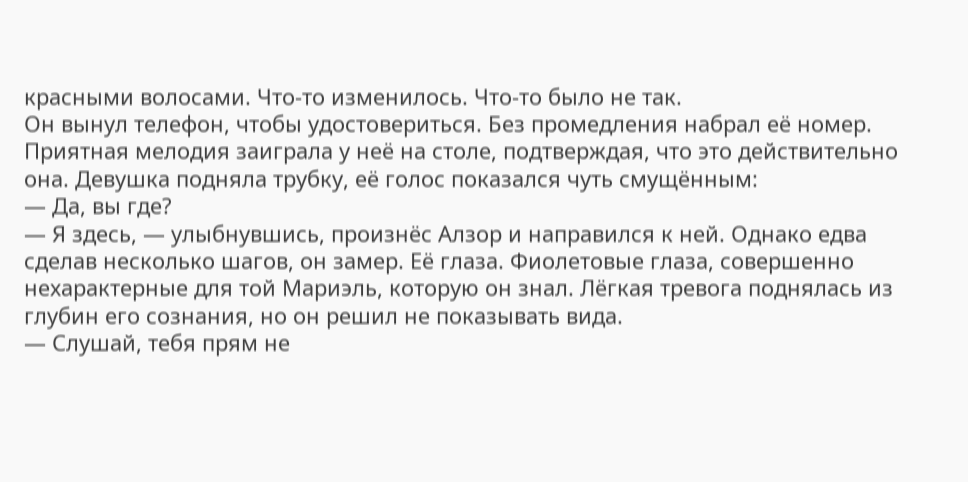красными волосами. Что-то изменилось. Что-то было не так.
Он вынул телефон, чтобы удостовериться. Без промедления набрал её номер. Приятная мелодия заиграла у неё на столе, подтверждая, что это действительно она. Девушка подняла трубку, её голос показался чуть смущённым:
— Да, вы где?
— Я здесь, — улыбнувшись, произнёс Алзор и направился к ней. Однако едва сделав несколько шагов, он замер. Её глаза. Фиолетовые глаза, совершенно нехарактерные для той Мариэль, которую он знал. Лёгкая тревога поднялась из глубин его сознания, но он решил не показывать вида.
— Слушай, тебя прям не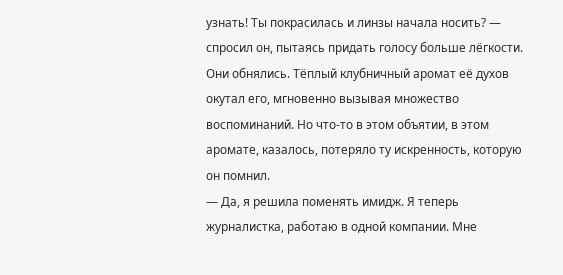узнать! Ты покрасилась и линзы начала носить? — спросил он, пытаясь придать голосу больше лёгкости.
Они обнялись. Тёплый клубничный аромат её духов окутал его, мгновенно вызывая множество воспоминаний. Но что-то в этом объятии, в этом аромате, казалось, потеряло ту искренность, которую он помнил.
— Да, я решила поменять имидж. Я теперь журналистка, работаю в одной компании. Мне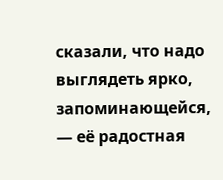сказали, что надо выглядеть ярко, запоминающейся, — её радостная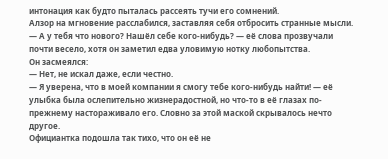интонация как будто пыталась рассеять тучи его сомнений.
Алзор на мгновение расслабился, заставляя себя отбросить странные мысли.
— А у тебя что нового? Нашёл себе кого-нибудь? — её слова прозвучали почти весело, хотя он заметил едва уловимую нотку любопытства.
Он засмеялся:
— Нет, не искал даже, если честно.
— Я уверена, что в моей компании я смогу тебе кого-нибудь найти! — её улыбка была ослепительно жизнерадостной, но что-то в её глазах по-прежнему настораживало его. Словно за этой маской скрывалось нечто другое.
Официантка подошла так тихо, что он её не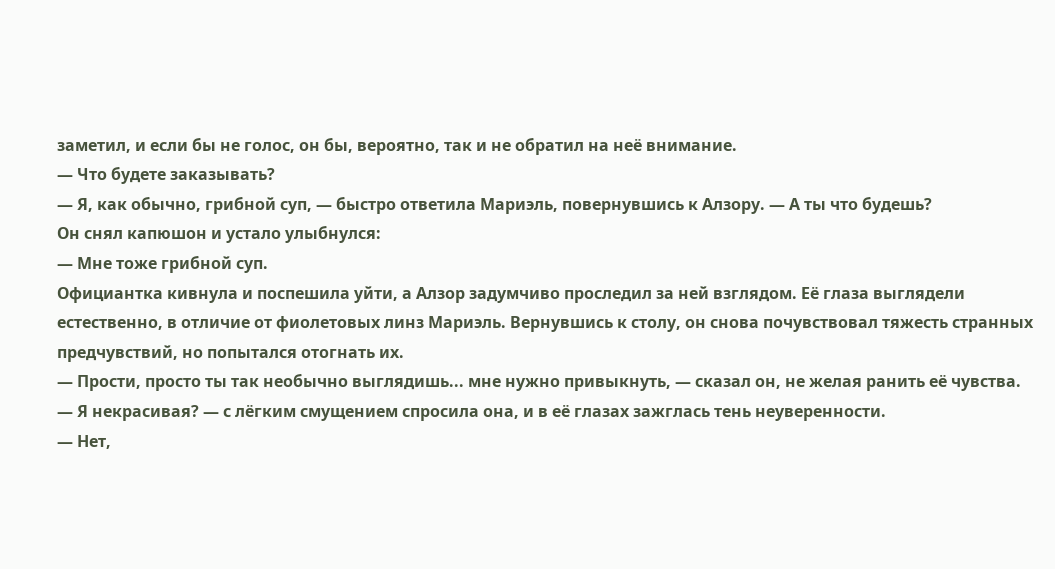заметил, и если бы не голос, он бы, вероятно, так и не обратил на неё внимание.
— Что будете заказывать?
— Я, как обычно, грибной суп, — быстро ответила Мариэль, повернувшись к Алзору. — А ты что будешь?
Он снял капюшон и устало улыбнулся:
— Мне тоже грибной суп.
Официантка кивнула и поспешила уйти, а Алзор задумчиво проследил за ней взглядом. Её глаза выглядели естественно, в отличие от фиолетовых линз Мариэль. Вернувшись к столу, он снова почувствовал тяжесть странных предчувствий, но попытался отогнать их.
— Прости, просто ты так необычно выглядишь... мне нужно привыкнуть, — сказал он, не желая ранить её чувства.
— Я некрасивая? — с лёгким смущением спросила она, и в её глазах зажглась тень неуверенности.
— Нет,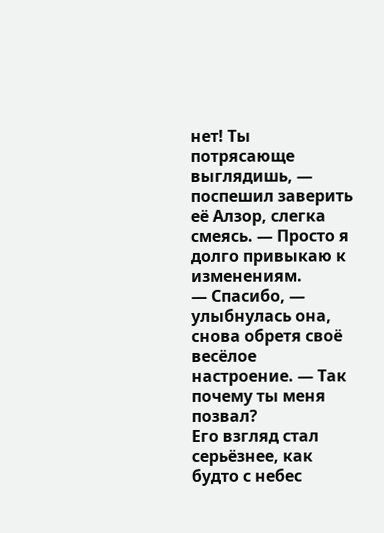нет! Ты потрясающе выглядишь, — поспешил заверить её Алзор, слегка смеясь. — Просто я долго привыкаю к изменениям.
— Спасибо, — улыбнулась она, снова обретя своё весёлое настроение. — Так почему ты меня позвал?
Его взгляд стал серьёзнее, как будто с небес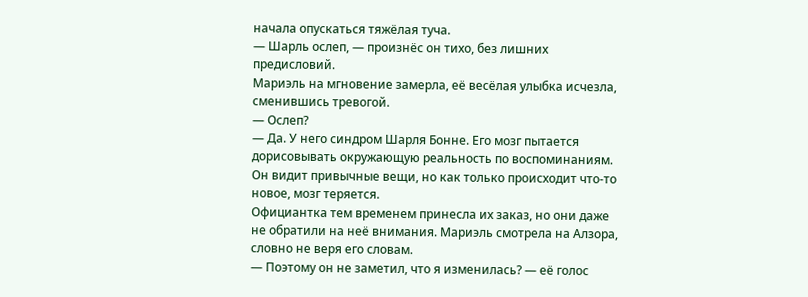начала опускаться тяжёлая туча.
— Шарль ослеп, — произнёс он тихо, без лишних предисловий.
Мариэль на мгновение замерла, её весёлая улыбка исчезла, сменившись тревогой.
— Ослеп?
— Да. У него синдром Шарля Бонне. Его мозг пытается дорисовывать окружающую реальность по воспоминаниям. Он видит привычные вещи, но как только происходит что-то новое, мозг теряется.
Официантка тем временем принесла их заказ, но они даже не обратили на неё внимания. Мариэль смотрела на Алзора, словно не веря его словам.
— Поэтому он не заметил, что я изменилась? — её голос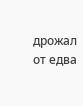дрожал от едва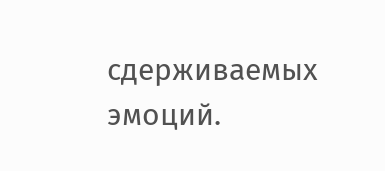сдерживаемых эмоций.